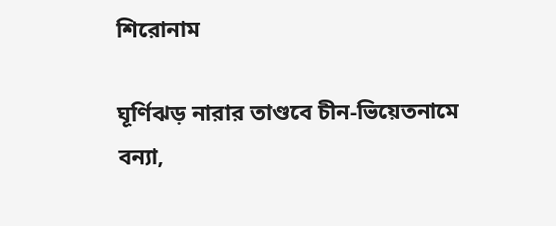শিরোনাম

ঘূর্ণিঝড় নারার তাণ্ডবে চীন-ভিয়েতনামে বন্যা,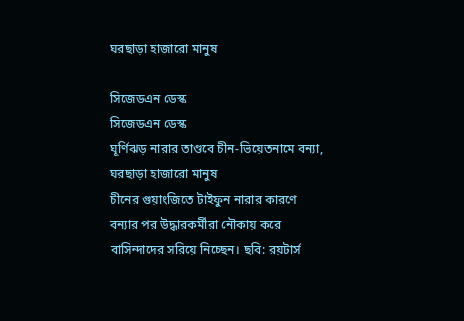ঘরছাড়া হাজারো মানুষ

সিজেডএন ডেস্ক
সিজেডএন ডেস্ক
ঘূর্ণিঝড় নারার তাণ্ডবে চীন-ভিয়েতনামে বন্যা, ঘরছাড়া হাজারো মানুষ
চীনের গুয়াংজিতে টাইফুন নারার কারণে বন্যার পর উদ্ধারকর্মীরা নৌকায় করে বাসিন্দাদের সরিয়ে নিচ্ছেন। ছবি: রয়টার্স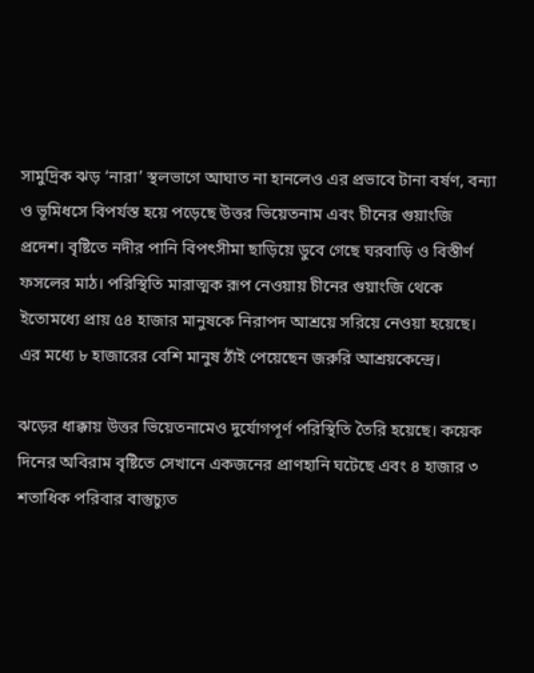সামুদ্রিক ঝড় ‘নারা’ স্থলভাগে আঘাত না হানলেও এর প্রভাবে টানা বর্ষণ, বন্যা ও ভূমিধসে বিপর্যস্ত হয়ে পড়েছে উত্তর ভিয়েতনাম এবং চীনের গুয়াংজি প্রদেশ। বৃষ্টিতে নদীর পানি বিপৎসীমা ছাড়িয়ে ডুবে গেছে ঘরবাড়ি ও বিস্তীর্ণ ফসলের মাঠ। পরিস্থিতি মারাত্মক রূপ নেওয়ায় চীনের গুয়াংজি থেকে ইতোমধ্যে প্রায় ৫৪ হাজার মানুষকে নিরাপদ আশ্রয়ে সরিয়ে নেওয়া হয়েছে। এর মধ্যে ৮ হাজারের বেশি মানুষ ঠাঁই পেয়েছেন জরুরি আশ্রয়কেন্দ্রে।

ঝড়ের ধাক্কায় উত্তর ভিয়েতনামেও দুর্যোগপূর্ণ পরিস্থিতি তৈরি হয়েছে। কয়েক দিনের অবিরাম বৃষ্টিতে সেখানে একজনের প্রাণহানি ঘটেছে এবং ৪ হাজার ৩ শতাধিক পরিবার বাস্তুচ্যুত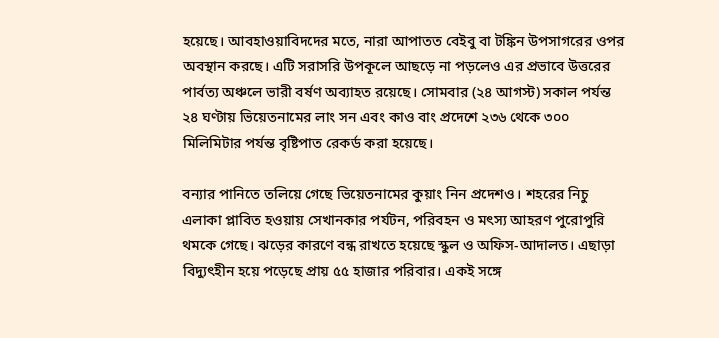হয়েছে। আবহাওয়াবিদদের মতে, নারা আপাতত বেইবু বা টঙ্কিন উপসাগরের ওপর অবস্থান করছে। এটি সরাসরি উপকূলে আছড়ে না পড়লেও এর প্রভাবে উত্তরের পার্বত্য অঞ্চলে ভারী বর্ষণ অব্যাহত রয়েছে। সোমবার (২৪ আগস্ট) সকাল পর্যন্ত ২৪ ঘণ্টায় ভিয়েতনামের লাং সন এবং কাও বাং প্রদেশে ২৩৬ থেকে ৩০০ মিলিমিটার পর্যন্ত বৃষ্টিপাত রেকর্ড করা হয়েছে।

বন্যার পানিতে তলিয়ে গেছে ভিয়েতনামের কুয়াং নিন প্রদেশও। শহরের নিচু এলাকা প্লাবিত হওয়ায় সেখানকার পর্যটন, পরিবহন ও মৎস্য আহরণ পুরোপুরি থমকে গেছে। ঝড়ের কারণে বন্ধ রাখতে হয়েছে স্কুল ও অফিস-আদালত। এছাড়া বিদ্যুৎহীন হয়ে পড়েছে প্রায় ৫৫ হাজার পরিবার। একই সঙ্গে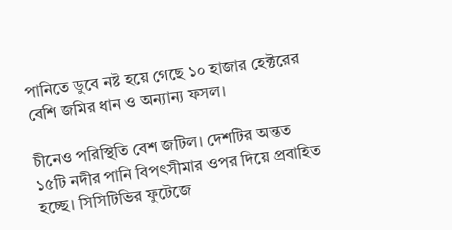পানিতে ডুবে নষ্ট হয়ে গেছে ১০ হাজার হেক্টরের বেশি জমির ধান ও অন্যান্য ফসল।

চীনেও পরিস্থিতি বেশ জটিল। দেশটির অন্তত ১৫টি নদীর পানি বিপৎসীমার ওপর দিয়ে প্রবাহিত হচ্ছে। সিসিটিভির ফুটেজে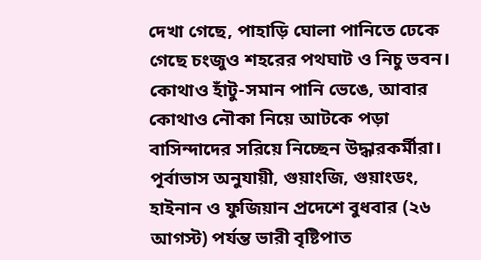দেখা গেছে, পাহাড়ি ঘোলা পানিতে ঢেকে গেছে চংজুও শহরের পথঘাট ও নিচু ভবন। কোথাও হাঁটু-সমান পানি ভেঙে, আবার কোথাও নৌকা নিয়ে আটকে পড়া বাসিন্দাদের সরিয়ে নিচ্ছেন উদ্ধারকর্মীরা। পূর্বাভাস অনুযায়ী, গুয়াংজি, গুয়াংডং, হাইনান ও ফুজিয়ান প্রদেশে বুধবার (২৬ আগস্ট) পর্যন্ত ভারী বৃষ্টিপাত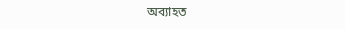অব্যাহত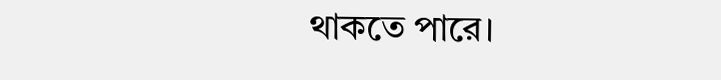থাকতে পারে।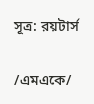সূত্র: রয়টার্স

/এমএকে/